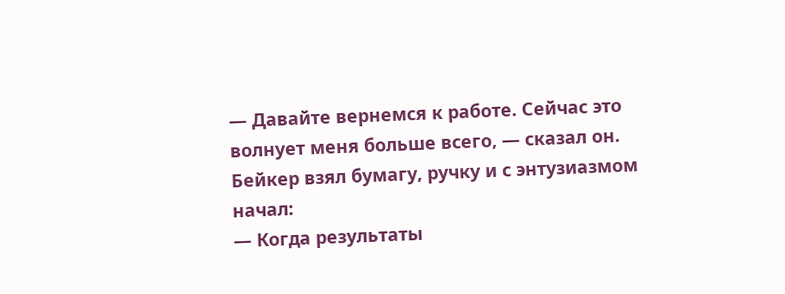— Давайте вернемся к работе. Сейчас это волнует меня больше всего, — сказал он.
Бейкер взял бумагу, ручку и с энтузиазмом начал:
— Когда результаты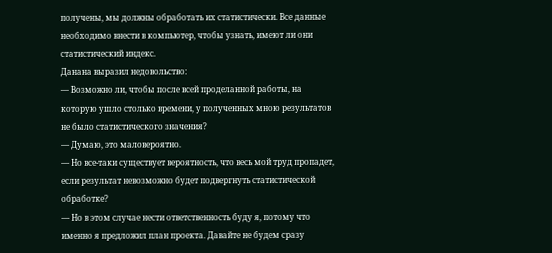получены, мы должны обработать их статистически. Все данные необходимо внести в компьютер, чтобы узнать, имеют ли они статистический индекс.
Данана выразил недовольство:
— Возможно ли, чтобы после всей проделанной работы, на которую ушло столько времени, у полученных мною результатов не было статистического значения?
— Думаю, это маловероятно.
— Но все-таки существует вероятность, что весь мой труд пропадет, если результат невозможно будет подвергнуть статистической обработке?
— Но в этом случае нести ответственность буду я, потому что именно я предложил план проекта. Давайте не будем сразу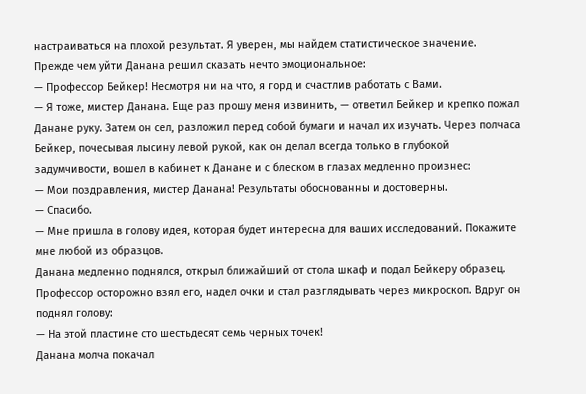настраиваться на плохой результат. Я уверен, мы найдем статистическое значение.
Прежде чем уйти Данана решил сказать нечто эмоциональное:
— Профессор Бейкер! Несмотря ни на что, я горд и счастлив работать с Вами.
— Я тоже, мистер Данана. Еще раз прошу меня извинить, — ответил Бейкер и крепко пожал Данане руку. Затем он сел, разложил перед собой бумаги и начал их изучать. Через полчаса Бейкер, почесывая лысину левой рукой, как он делал всегда только в глубокой задумчивости, вошел в кабинет к Данане и с блеском в глазах медленно произнес:
— Мои поздравления, мистер Данана! Результаты обоснованны и достоверны.
— Спасибо.
— Мне пришла в голову идея, которая будет интересна для ваших исследований. Покажите мне любой из образцов.
Данана медленно поднялся, открыл ближайший от стола шкаф и подал Бейкеру образец. Профессор осторожно взял его, надел очки и стал разглядывать через микроскоп. Вдруг он поднял голову:
— На этой пластине сто шестьдесят семь черных точек!
Данана молча покачал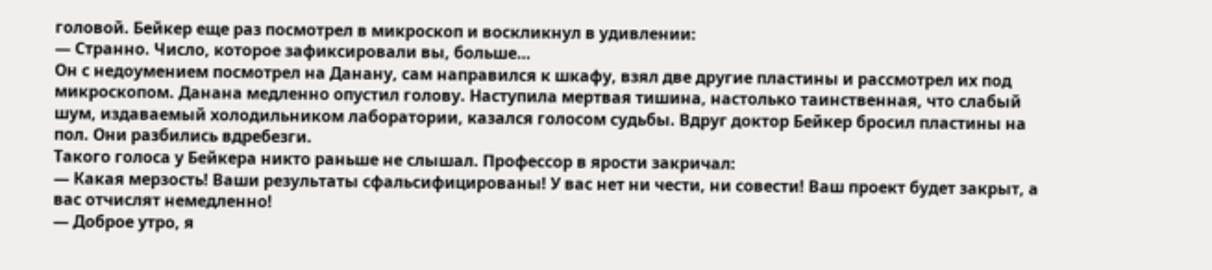головой. Бейкер еще раз посмотрел в микроскоп и воскликнул в удивлении:
— Странно. Число, которое зафиксировали вы, больше…
Он с недоумением посмотрел на Данану, сам направился к шкафу, взял две другие пластины и рассмотрел их под микроскопом. Данана медленно опустил голову. Наступила мертвая тишина, настолько таинственная, что слабый шум, издаваемый холодильником лаборатории, казался голосом судьбы. Вдруг доктор Бейкер бросил пластины на пол. Они разбились вдребезги.
Такого голоса у Бейкера никто раньше не слышал. Профессор в ярости закричал:
— Какая мерзость! Ваши результаты сфальсифицированы! У вас нет ни чести, ни совести! Ваш проект будет закрыт, а вас отчислят немедленно!
— Доброе утро, я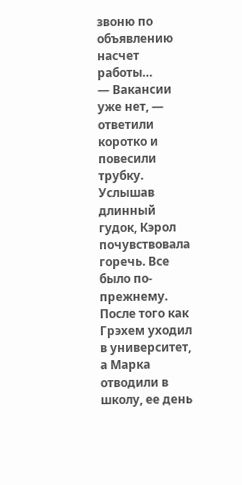звоню по объявлению насчет работы…
— Вакансии уже нет, — ответили коротко и повесили трубку. Услышав длинный гудок, Кэрол почувствовала горечь. Все было по-прежнему. После того как Грэхем уходил в университет, а Марка отводили в школу, ее день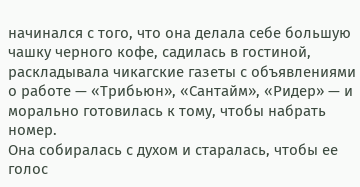начинался с того, что она делала себе большую чашку черного кофе, садилась в гостиной, раскладывала чикагские газеты с объявлениями о работе — «Трибьюн», «Сантайм», «Ридер» — и морально готовилась к тому, чтобы набрать номер.
Она собиралась с духом и старалась, чтобы ее голос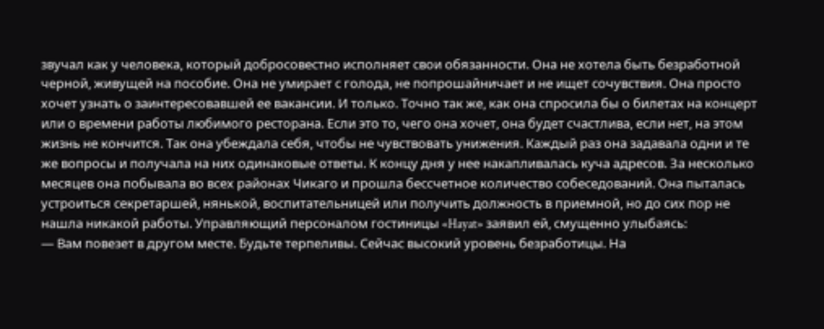звучал как у человека, который добросовестно исполняет свои обязанности. Она не хотела быть безработной черной, живущей на пособие. Она не умирает с голода, не попрошайничает и не ищет сочувствия. Она просто хочет узнать о заинтересовавшей ее вакансии. И только. Точно так же, как она спросила бы о билетах на концерт или о времени работы любимого ресторана. Если это то, чего она хочет, она будет счастлива, если нет, на этом жизнь не кончится. Так она убеждала себя, чтобы не чувствовать унижения. Каждый раз она задавала одни и те же вопросы и получала на них одинаковые ответы. К концу дня у нее накапливалась куча адресов. За несколько месяцев она побывала во всех районах Чикаго и прошла бессчетное количество собеседований. Она пыталась устроиться секретаршей, нянькой, воспитательницей или получить должность в приемной, но до сих пор не нашла никакой работы. Управляющий персоналом гостиницы «Hayat» заявил ей, смущенно улыбаясь:
— Вам повезет в другом месте. Будьте терпеливы. Сейчас высокий уровень безработицы. На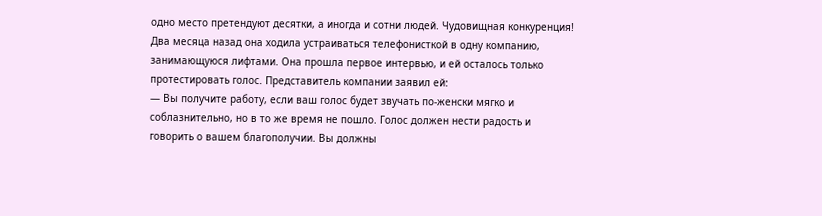одно место претендуют десятки, а иногда и сотни людей. Чудовищная конкуренция!
Два месяца назад она ходила устраиваться телефонисткой в одну компанию, занимающуюся лифтами. Она прошла первое интервью, и ей осталось только протестировать голос. Представитель компании заявил ей:
— Вы получите работу, если ваш голос будет звучать по-женски мягко и соблазнительно, но в то же время не пошло. Голос должен нести радость и говорить о вашем благополучии. Вы должны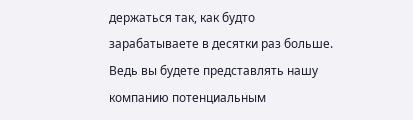держаться так, как будто зарабатываете в десятки раз больше. Ведь вы будете представлять нашу компанию потенциальным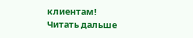клиентам!
Читать дальше